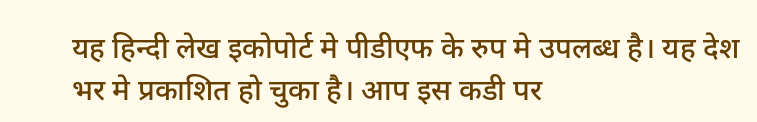यह हिन्दी लेख इकोपोर्ट मे पीडीएफ के रुप मे उपलब्ध है। यह देश भर मे प्रकाशित हो चुका है। आप इस कडी पर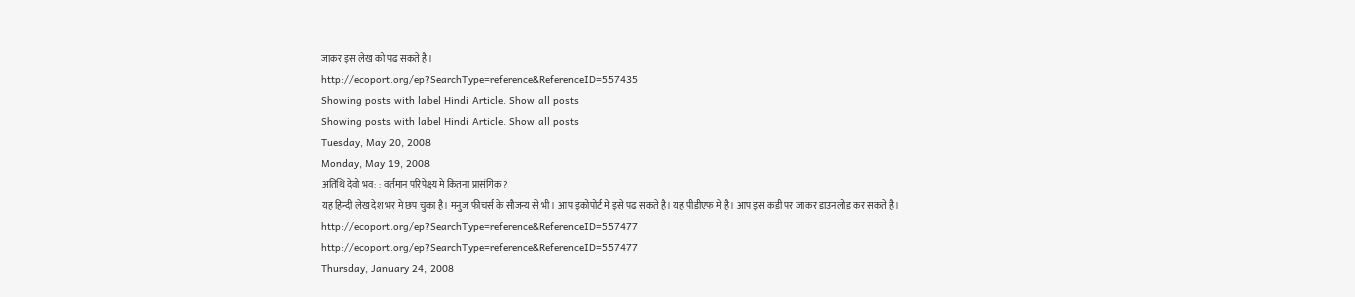जाकर इस लेख को पढ सकते है।
http://ecoport.org/ep?SearchType=reference&ReferenceID=557435
Showing posts with label Hindi Article. Show all posts
Showing posts with label Hindi Article. Show all posts
Tuesday, May 20, 2008
Monday, May 19, 2008
अतिथि देवो भव: : वर्तमान परिपेक्ष्य मे कितना प्रासंगिक?
यह हिन्दी लेख देश भर मे छप चुका है। मनुज फीचर्स के सौजन्य से भी। आप इकोपोर्ट मे इसे पढ सकते है। यह पीडीएफ मे है। आप इस कडी पर जाकर डाउनलोड कर सकते है।
http://ecoport.org/ep?SearchType=reference&ReferenceID=557477
http://ecoport.org/ep?SearchType=reference&ReferenceID=557477
Thursday, January 24, 2008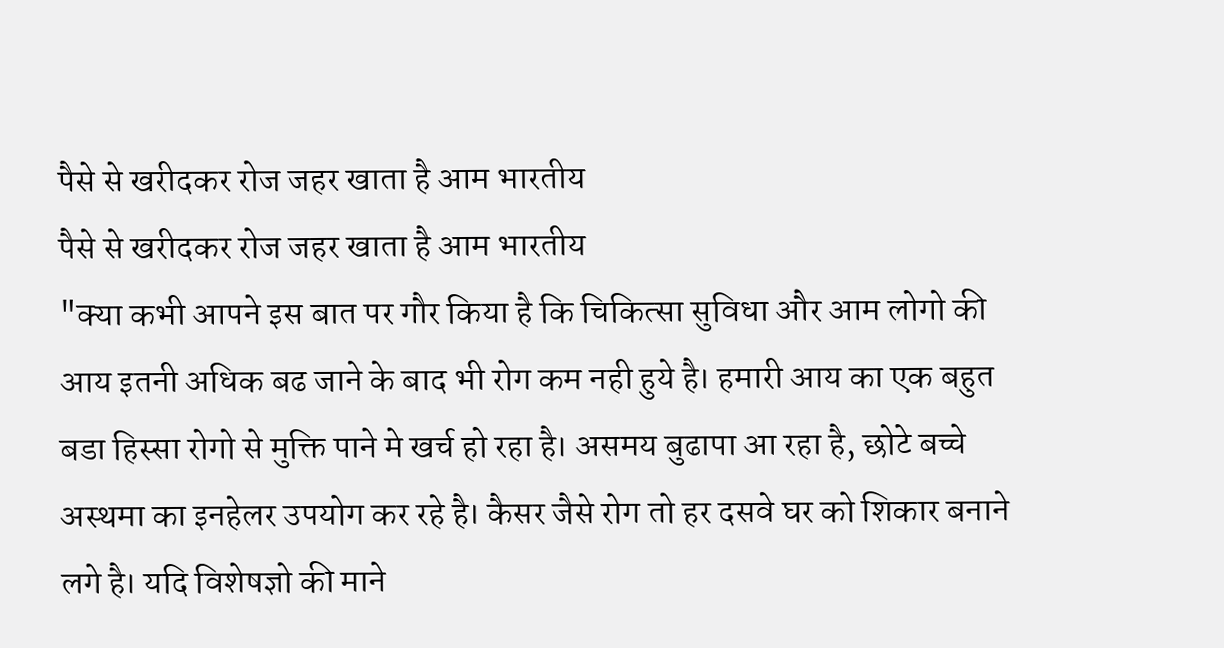पैसे से खरीदकर रोज जहर खाता है आम भारतीय
पैसे से खरीदकर रोज जहर खाता है आम भारतीय
"क्या कभी आपने इस बात पर गौर किया है कि चिकित्सा सुविधा और आम लोगो की आय इतनी अधिक बढ जाने के बाद भी रोग कम नही हुये है। हमारी आय का एक बहुत बडा हिस्सा रोगो से मुक्ति पाने मे खर्च हो रहा है। असमय बुढापा आ रहा है, छोटे बच्चे अस्थमा का इनहेलर उपयोग कर रहे है। कैसर जैसे रोग तो हर दसवे घर को शिकार बनाने लगे है। यदि विशेषज्ञो की माने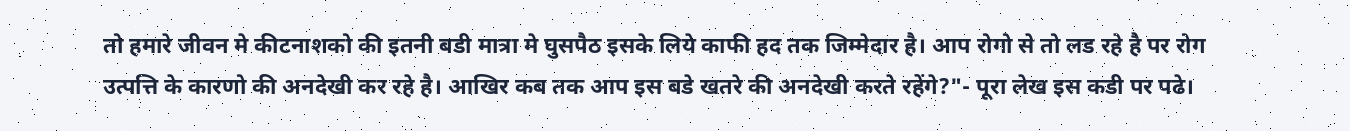तो हमारे जीवन मे कीटनाशको की इतनी बडी मात्रा मे घुसपैठ इसके लिये काफी हद तक जिम्मेदार है। आप रोगो से तो लड रहे है पर रोग उत्पत्ति के कारणो की अनदेखी कर रहे है। आखिर कब तक आप इस बडे खतरे की अनदेखी करते रहेंगे?"- पूरा लेख इस कडी पर पढे।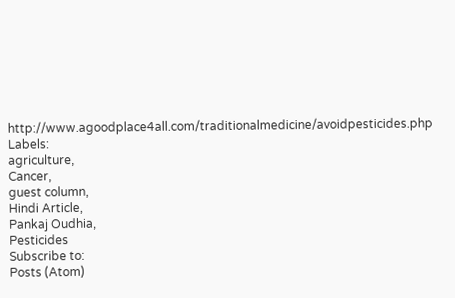http://www.agoodplace4all.com/traditionalmedicine/avoidpesticides.php
Labels:
agriculture,
Cancer,
guest column,
Hindi Article,
Pankaj Oudhia,
Pesticides
Subscribe to:
Posts (Atom)